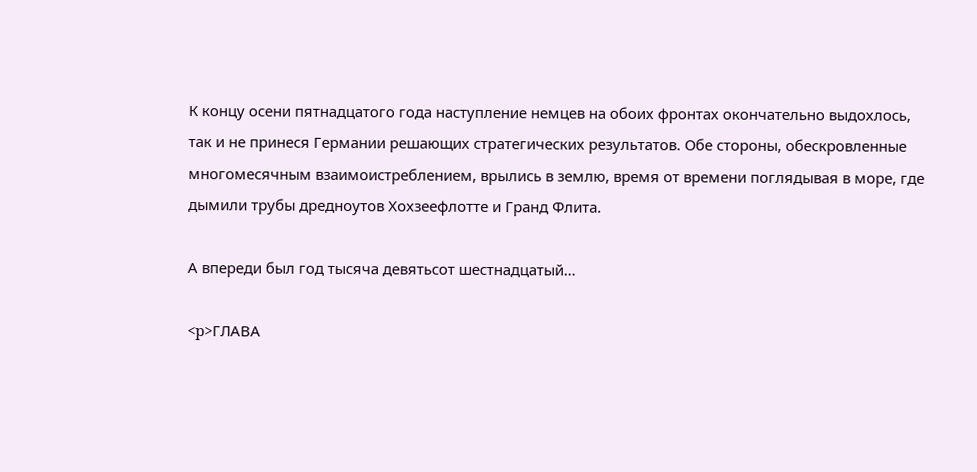К концу осени пятнадцатого года наступление немцев на обоих фронтах окончательно выдохлось, так и не принеся Германии решающих стратегических результатов. Обе стороны, обескровленные многомесячным взаимоистреблением, врылись в землю, время от времени поглядывая в море, где дымили трубы дредноутов Хохзеефлотте и Гранд Флита.

А впереди был год тысяча девятьсот шестнадцатый…

<p>ГЛАВА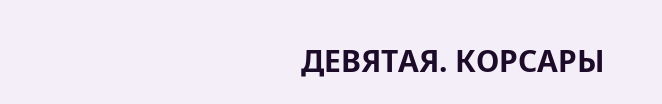ДЕВЯТАЯ. КОРСАРЫ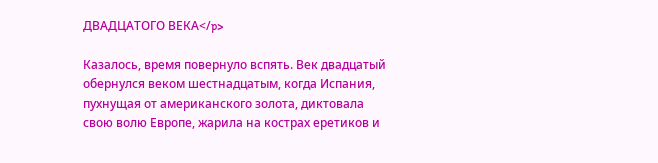ДВАДЦАТОГО ВЕКА</p>

Казалось, время повернуло вспять. Век двадцатый обернулся веком шестнадцатым, когда Испания, пухнущая от американского золота, диктовала свою волю Европе, жарила на кострах еретиков и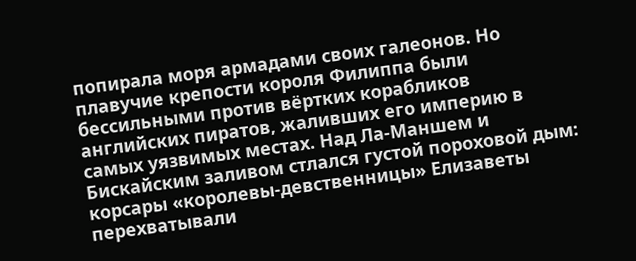попирала моря армадами своих галеонов. Но плавучие крепости короля Филиппа были бессильными против вёртких корабликов английских пиратов, жаливших его империю в самых уязвимых местах. Над Ла-Маншем и Бискайским заливом стлался густой пороховой дым: корсары «королевы-девственницы» Елизаветы перехватывали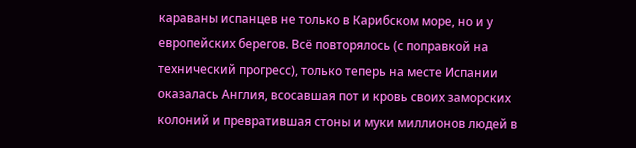караваны испанцев не только в Карибском море, но и у европейских берегов. Всё повторялось (с поправкой на технический прогресс), только теперь на месте Испании оказалась Англия, всосавшая пот и кровь своих заморских колоний и превратившая стоны и муки миллионов людей в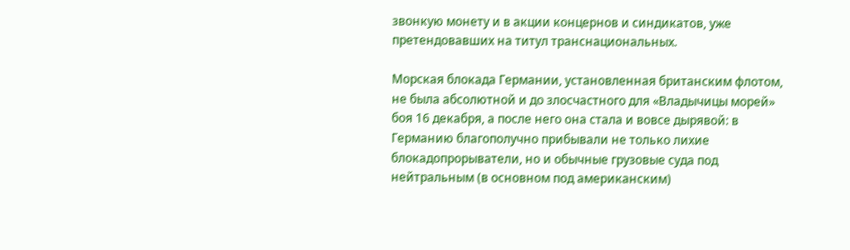звонкую монету и в акции концернов и синдикатов, уже претендовавших на титул транснациональных.

Морская блокада Германии, установленная британским флотом, не была абсолютной и до злосчастного для «Владычицы морей» боя 16 декабря, а после него она стала и вовсе дырявой: в Германию благополучно прибывали не только лихие блокадопрорыватели, но и обычные грузовые суда под нейтральным (в основном под американским)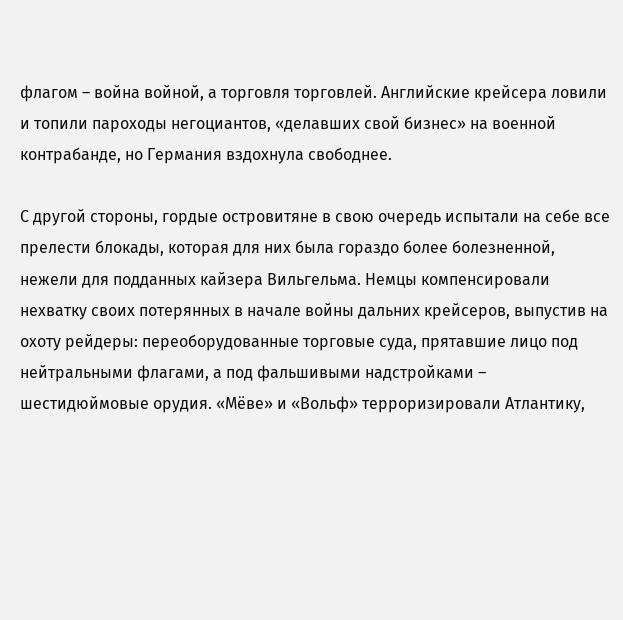флагом – война войной, а торговля торговлей. Английские крейсера ловили и топили пароходы негоциантов, «делавших свой бизнес» на военной контрабанде, но Германия вздохнула свободнее.

С другой стороны, гордые островитяне в свою очередь испытали на себе все прелести блокады, которая для них была гораздо более болезненной, нежели для подданных кайзера Вильгельма. Немцы компенсировали нехватку своих потерянных в начале войны дальних крейсеров, выпустив на охоту рейдеры: переоборудованные торговые суда, прятавшие лицо под нейтральными флагами, а под фальшивыми надстройками – шестидюймовые орудия. «Мёве» и «Вольф» терроризировали Атлантику,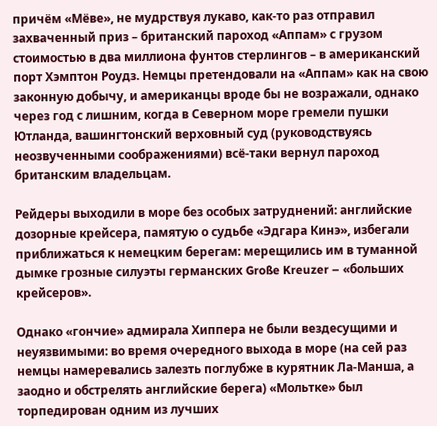причём «Мёве», не мудрствуя лукаво, как-то раз отправил захваченный приз – британский пароход «Аппам» с грузом стоимостью в два миллиона фунтов стерлингов – в американский порт Хэмптон Роудз. Немцы претендовали на «Аппам» как на свою законную добычу, и американцы вроде бы не возражали, однако через год с лишним, когда в Северном море гремели пушки Ютланда, вашингтонский верховный суд (руководствуясь неозвученными соображениями) всё-таки вернул пароход британским владельцам.

Рейдеры выходили в море без особых затруднений: английские дозорные крейсера, памятую о судьбе «Эдгара Кинэ», избегали приближаться к немецким берегам: мерещились им в туманной дымке грозные силуэты германских Große Kreuzer – «больших крейсеров».

Однако «гончие» адмирала Хиппера не были вездесущими и неуязвимыми: во время очередного выхода в море (на сей раз немцы намеревались залезть поглубже в курятник Ла-Манша, а заодно и обстрелять английские берега) «Мольтке» был торпедирован одним из лучших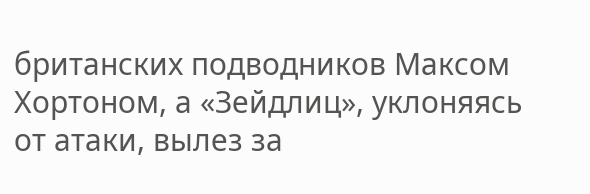британских подводников Максом Хортоном, а «Зейдлиц», уклоняясь от атаки, вылез за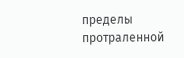пределы протраленной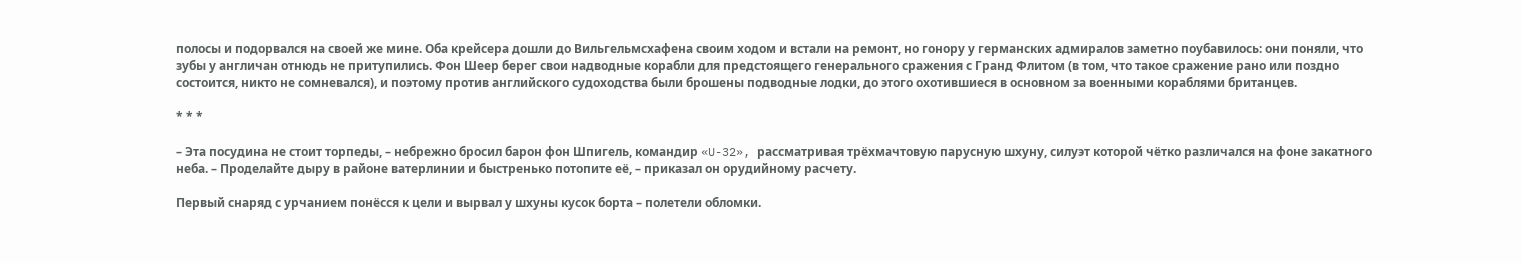полосы и подорвался на своей же мине. Оба крейсера дошли до Вильгельмсхафена своим ходом и встали на ремонт, но гонору у германских адмиралов заметно поубавилось: они поняли, что зубы у англичан отнюдь не притупились. Фон Шеер берег свои надводные корабли для предстоящего генерального сражения с Гранд Флитом (в том, что такое сражение рано или поздно состоится, никто не сомневался), и поэтому против английского судоходства были брошены подводные лодки, до этого охотившиеся в основном за военными кораблями британцев.

* * *

– Эта посудина не стоит торпеды, – небрежно бросил барон фон Шпигель, командир «U-32», рассматривая трёхмачтовую парусную шхуну, силуэт которой чётко различался на фоне закатного неба. – Проделайте дыру в районе ватерлинии и быстренько потопите её, – приказал он орудийному расчету.

Первый снаряд с урчанием понёсся к цели и вырвал у шхуны кусок борта – полетели обломки.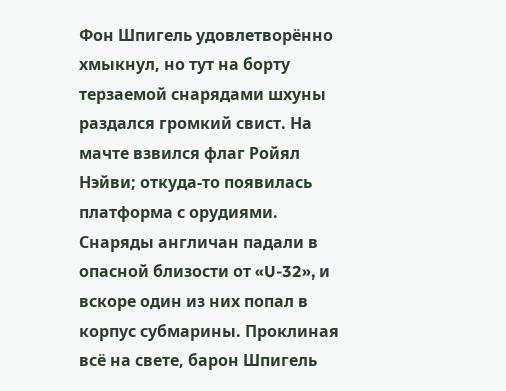Фон Шпигель удовлетворённо хмыкнул, но тут на борту терзаемой снарядами шхуны раздался громкий свист. На мачте взвился флаг Ройял Нэйви; откуда-то появилась платформа с орудиями. Снаряды англичан падали в опасной близости от «U-32», и вскоре один из них попал в корпус субмарины. Проклиная всё на свете, барон Шпигель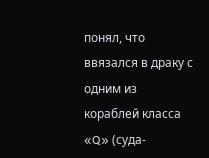понял, что ввязался в драку с одним из кораблей класса «Q» (суда-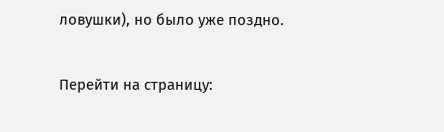ловушки), но было уже поздно.

Перейти на страницу: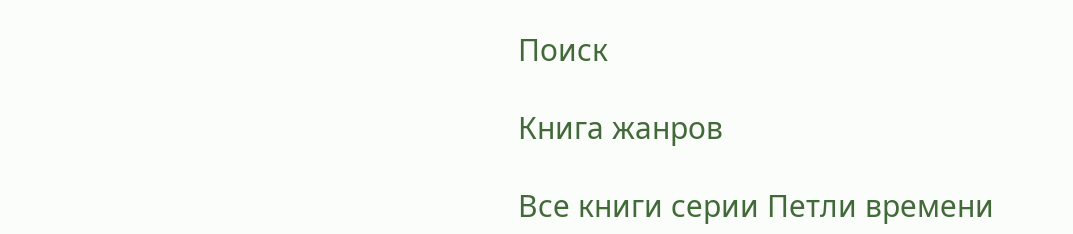Поиск

Книга жанров

Все книги серии Петли времени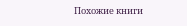Похожие книги